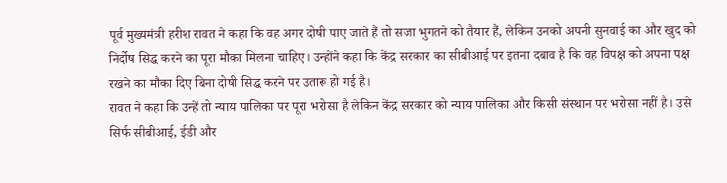पूर्व मुख्यमंत्री हरीश रावत ने कहा कि वह अगर दोषी पाए जाते हैं तो सजा भुगतने को तैयार हैं, लेकिन उनको अपनी सुनवाई का और खुद को निर्दोष सिद्ध करने का पूरा मौका मिलना चाहिए। उन्होंने कहा कि केंद्र सरकार का सीबीआई पर इतना दबाव है कि वह विपक्ष को अपना पक्ष रखने का मौका दिए बिना दोषी सिद्ध करने पर उतारू हो गई है।
रावत ने कहा कि उन्हें तो न्याय पालिका पर पूरा भरोसा है लेकिन केंद्र सरकार को न्याय पालिका और किसी संस्थान पर भरोसा नहीं है। उसे सिर्फ सीबीआई, ईडी और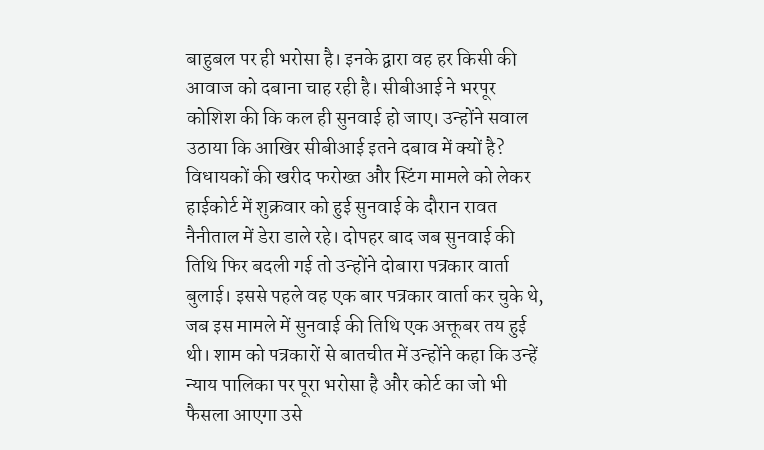बाहुबल पर ही भरोसा है। इनके द्वारा वह हर किसी की आवाज को दबाना चाह रही है। सीबीआई ने भरपूर कोशिश की कि कल ही सुनवाई हो जाए। उन्होंने सवाल उठाया कि आखिर सीबीआई इतने दबाव में क्यों है?
विधायकों की खरीद फरोख्त और स्टिंग मामले को लेकर हाईकोर्ट में शुक्रवार को हुई सुनवाई के दौरान रावत नैनीताल में डेरा डाले रहे। दोपहर बाद जब सुनवाई की तिथि फिर बदली गई तो उन्होंने दोबारा पत्रकार वार्ता बुलाई। इससे पहले वह एक बार पत्रकार वार्ता कर चुके थे, जब इस मामले में सुनवाई की तिथि एक अक्तूबर तय हुई थी। शाम को पत्रकारों से बातचीत में उन्होंने कहा कि उन्हें न्याय पालिका पर पूरा भरोसा है और कोर्ट का जो भी फैसला आएगा उसे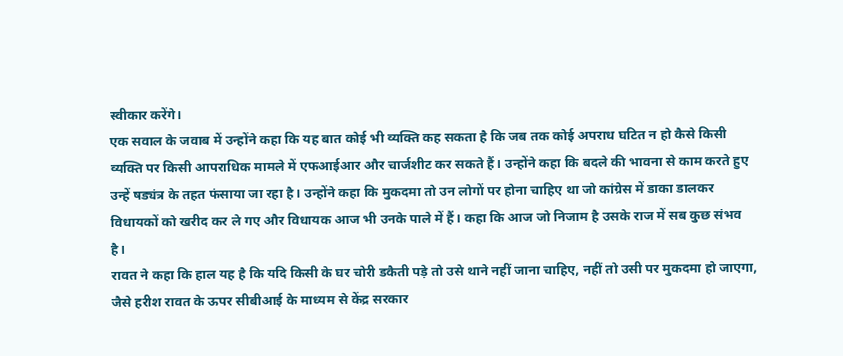स्वीकार करेंगे।
एक सवाल के जवाब में उन्होंने कहा कि यह बात कोई भी व्यक्ति कह सकता है कि जब तक कोई अपराध घटित न हो कैसे किसी व्यक्ति पर किसी आपराधिक मामले में एफआईआर और चार्जशीट कर सकते हैं। उन्होंने कहा कि बदले की भावना से काम करते हुए उन्हें षड्यंत्र के तहत फंसाया जा रहा है। उन्होंने कहा कि मुकदमा तो उन लोगों पर होना चाहिए था जो कांग्रेस में डाका डालकर विधायकों को खरीद कर ले गए और विधायक आज भी उनके पाले में हैं। कहा कि आज जो निजाम है उसके राज में सब कुछ संभव है।
रावत ने कहा कि हाल यह है कि यदि किसी के घर चोरी डकैती पड़े तो उसे थाने नहीं जाना चाहिए, नहीं तो उसी पर मुकदमा हो जाएगा, जैसे हरीश रावत के ऊपर सीबीआई के माध्यम से केंद्र सरकार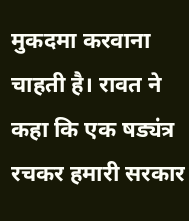मुकदमा करवाना चाहती है। रावत ने कहा कि एक षड्यंत्र रचकर हमारी सरकार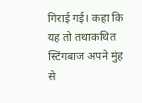गिराई गई। कहा कि यह तो तथाकथित स्टिंगबाज अपने मुंह से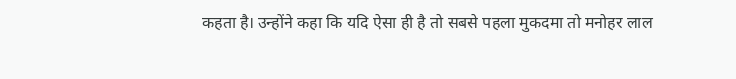कहता है। उन्होंने कहा कि यदि ऐसा ही है तो सबसे पहला मुकदमा तो मनोहर लाल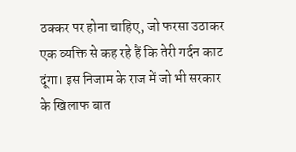ठक्कर पर होना चाहिए, जो फरसा उठाकर एक व्यक्ति से कह रहे हैं कि तेरी गर्दन काट दूंगा। इस निजाम के राज में जो भी सरकार के खिलाफ बात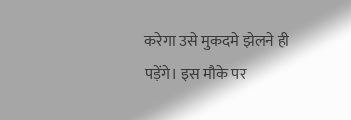करेगा उसे मुकदमे झेलने ही पड़ेंगे। इस मौके पर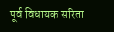पूर्व विधायक सरिता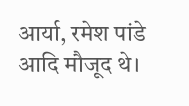आर्या, रमेश पांडे आदि मौजूद थे।